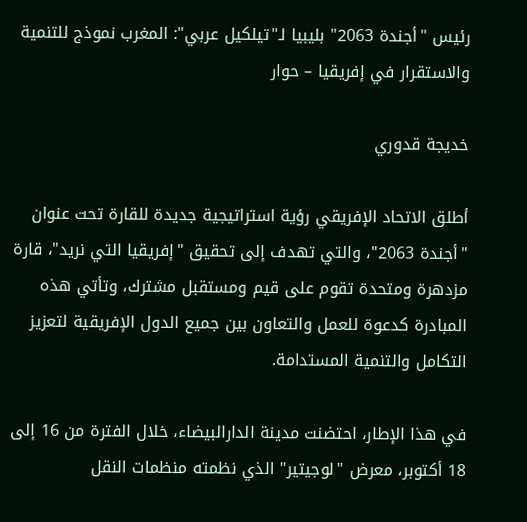رئيس "أجندة 2063" بليبيا لـ"تيلكيل عربي": المغرب نموذج للتنمية والاستقرار في إفريقيا – حوار

خديجة قدوري

أطلق الاتحاد الإفريقي رؤية استراتيجية جديدة للقارة تحت عنوان "أجندة 2063"، والتي تهدف إلى تحقيق "إفريقيا التي نريد"، قارة مزدهرة ومتحدة تقوم على قيم ومستقبل مشترك، وتأتي هذه المبادرة كدعوة للعمل والتعاون بين جميع الدول الإفريقية لتعزيز التكامل والتنمية المستدامة.

في هذا الإطار، احتضنت مدينة الدارالبيضاء، خلال الفترة من 16 إلى 18 أكتوبر، معرض "لوجيتير" الذي نظمته منظمات النقل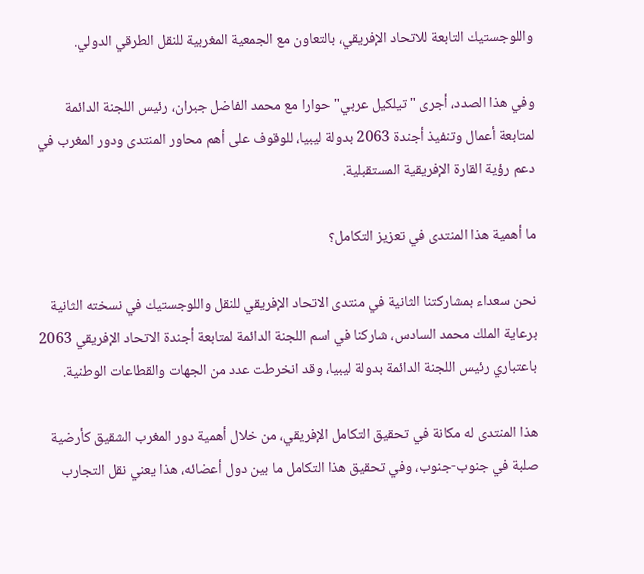واللوجستيك التابعة للاتحاد الإفريقي، بالتعاون مع الجمعية المغربية للنقل الطرقي الدولي.

وفي هذا الصدد، أجرى "تيلكيل عربي" حوارا مع محمد الفاضل جبران، رئيس اللجنة الدائمة لمتابعة أعمال وتنفيذ أجندة 2063 بدولة ليبيا، للوقوف على أهم محاور المنتدى ودور المغرب في دعم رؤية القارة الإفريقية المستقبلية.

ما أهمية هذا المنتدى في تعزيز التكامل؟

نحن سعداء بمشاركتنا الثانية في منتدى الاتحاد الإفريقي للنقل واللوجستيك في نسخته الثانية برعاية الملك محمد السادس، شاركنا في اسم اللجنة الدائمة لمتابعة أجندة الاتحاد الإفريقي 2063 باعتباري رئيس اللجنة الدائمة بدولة ليبيا، وقد انخرطت عدد من الجهات والقطاعات الوطنية.

هذا المنتدى له مكانة في تحقيق التكامل الإفريقي، من خلال أهمية دور المغرب الشقيق كأرضية صلبة في جنوب-جنوب، وفي تحقيق هذا التكامل ما بين دول أعضائه، هذا يعني نقل التجارب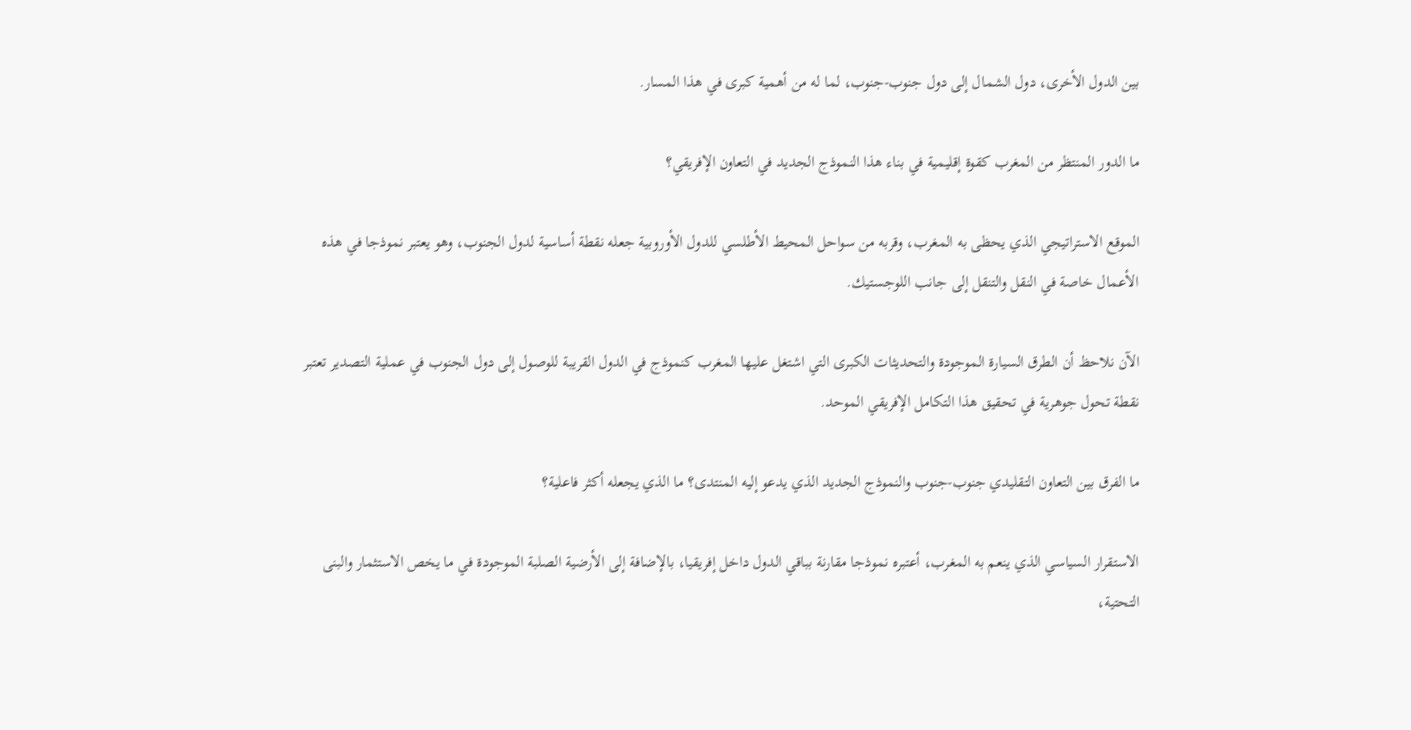بين الدول الأخرى، دول الشمال إلى دول جنوب-جنوب، لما له من أهمية كبرى في هذا المسار.

ما الدور المنتظر من المغرب كقوة إقليمية في بناء هذا النموذج الجديد في التعاون الإفريقي؟

الموقع الاستراتيجي الذي يحظى به المغرب، وقربه من سواحل المحيط الأطلسي للدول الأوروبية جعله نقطة أساسية لدول الجنوب، وهو يعتبر نموذجا في هذه الأعمال خاصة في النقل والتنقل إلى جانب اللوجستيك.

الآن نلاحظ أن الطرق السيارة الموجودة والتحديثات الكبرى التي اشتغل عليها المغرب كنموذج في الدول القريبة للوصول إلى دول الجنوب في عملية التصدير تعتبر نقطة تحول جوهرية في تحقيق هذا التكامل الإفريقي الموحد.

ما الفرق بين التعاون التقليدي جنوب-جنوب والنموذج الجديد الذي يدعو إليه المنتدى؟ ما الذي يجعله أكثر فاعلية؟

الاستقرار السياسي الذي ينعم به المغرب، أعتبره نموذجا مقارنة بباقي الدول داخل إفريقيا، بالإضافة إلى الأرضية الصلبة الموجودة في ما يخص الاستثمار والبنى التحتية،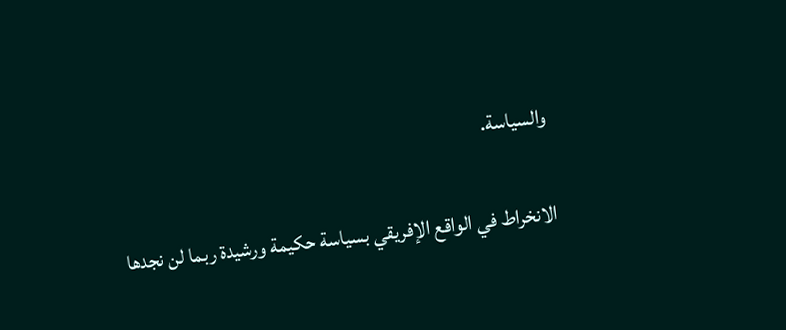والسياسة.

الانخراط في الواقع الإفريقي بسياسة حكيمة ورشيدة ربما لن نجدها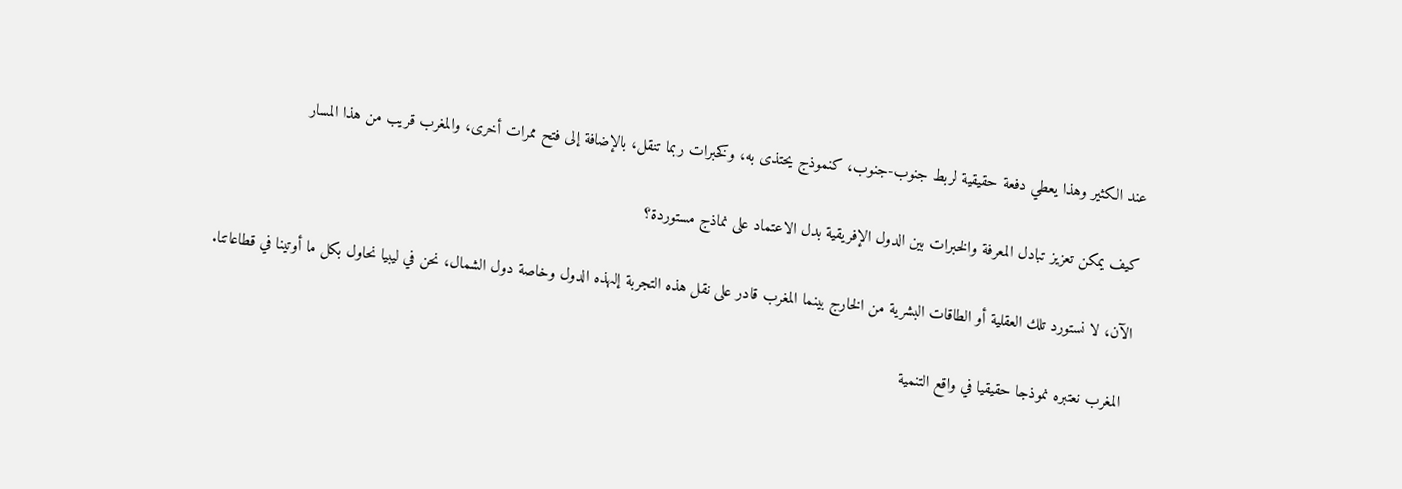عند الكثير وهذا يعطي دفعة حقيقية لربط جنوب-جنوب، كنموذج يحتذى به، وكخبرات ربما تنقل، بالإضافة إلى فتح ممرات أخرى، والمغرب قريب من هذا المسار

كيف يمكن تعزيز تبادل المعرفة والخبرات بين الدول الإفريقية بدل الاعتماد على نماذج مستوردة؟

الآن، لا نستورد تلك العقلية أو الطاقات البشرية من الخارج بينما المغرب قادر على نقل هذه التجربة إلىهذه الدول وخاصة دول الشمال، نحن في ليبيا نحاول بكل ما أوتينا في قطاعاتنا.

 المغرب نعتبره نموذجا حقيقيا في واقع التنمية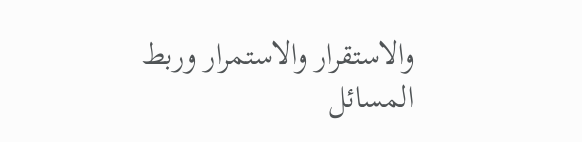والاستقرار والاستمرار وربط المسائل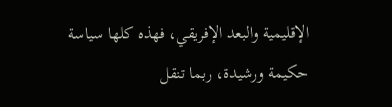الإقليمية والبعد الإفريقي، فهذه كلها سياسة حكيمة ورشيدة، ربما تنقل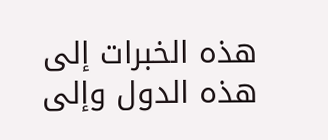هذه الخبرات إلى هذه الدول وإلى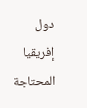دول إفريقيا المحتاجة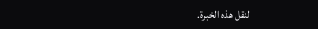لنقل هذه الخبرة.